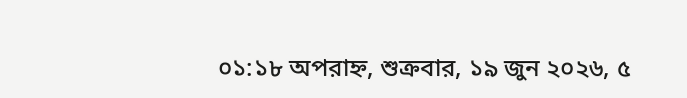০১:১৮ অপরাহ্ন, শুক্রবার, ১৯ জুন ২০২৬, ৫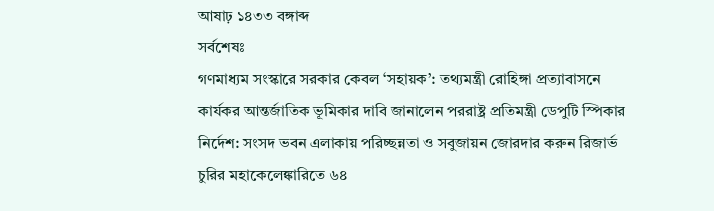আষাঢ় ১৪৩৩ বঙ্গাব্দ
সর্বশেষঃ
গণমাধ্যম সংস্কারে সরকার কেবল ‘সহায়ক’: তথ্যমন্ত্রী রোহিঙ্গা প্রত্যাবাসনে কার্যকর আন্তর্জাতিক ভূমিকার দাবি জানালেন পররাষ্ট্র প্রতিমন্ত্রী ডেপুটি স্পিকার নির্দেশ: সংসদ ভবন এলাকায় পরিচ্ছন্নতা ও সবুজায়ন জোরদার করুন রিজার্ভ চুরির মহাকেলেঙ্কারিতে ৬৪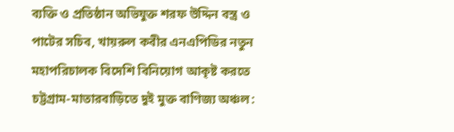ব্যক্তি ও প্রতিষ্ঠান অভিযুক্ত শরফ উদ্দিন বস্ত্র ও পাটের সচিব, খায়রুল কবীর এনএপিডির নতুন মহাপরিচালক বিদেশি বিনিয়োগ আকৃষ্ট করতে চট্টগ্রাম-মাতারবাড়িতে দুই মুক্ত বাণিজ্য অঞ্চল: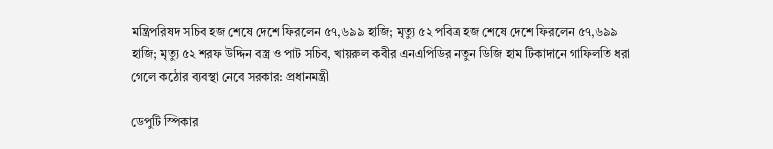মন্ত্রিপরিষদ সচিব হজ শেষে দেশে ফিরলেন ৫৭,৬৯৯ হাজি; মৃত্যু ৫২ পবিত্র হজ শেষে দেশে ফিরলেন ৫৭,৬৯৯ হাজি; মৃত্যু ৫২ শরফ উদ্দিন বস্ত্র ও পাট সচিব, খায়রুল কবীর এনএপিডির নতুন ডিজি হাম টিকাদানে গাফিলতি ধরা গেলে কঠোর ব্যবস্থা নেবে সরকার: প্রধানমন্ত্রী

ডেপুটি স্পিকার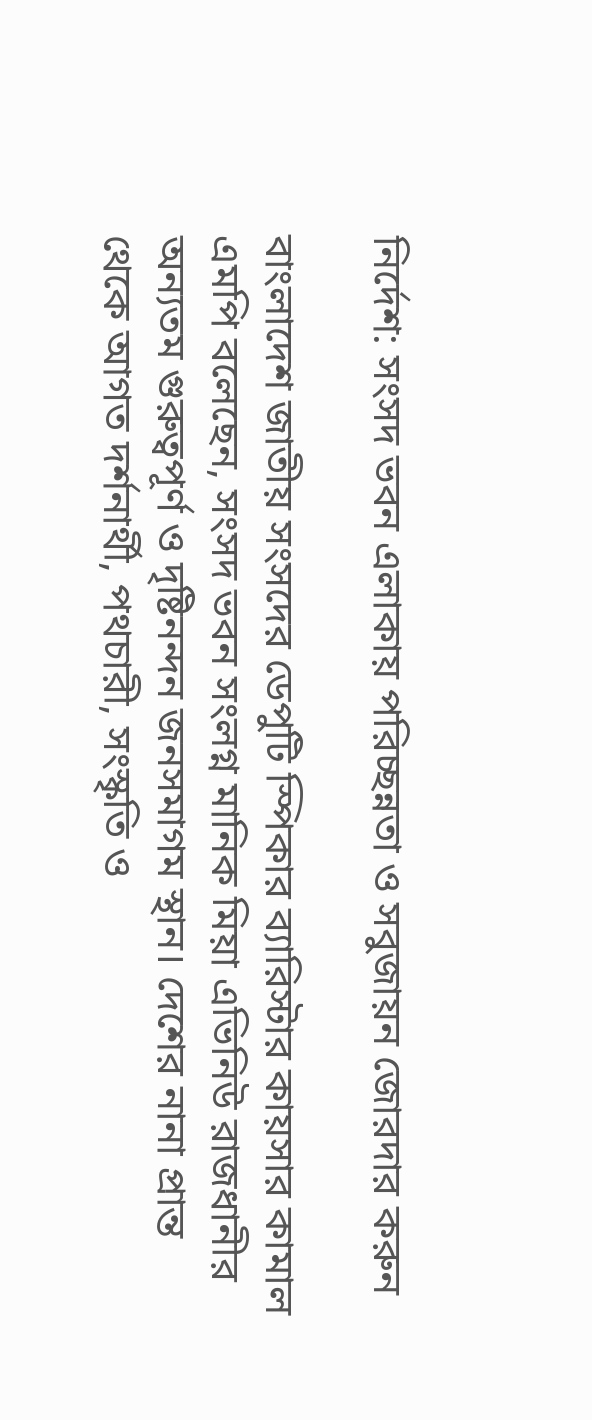নির্দেশ: সংসদ ভবন এলাকায় পরিচ্ছন্নতা ও সবুজায়ন জোরদার করুন

বাংলাদেশ জাতীয় সংসদের ডেপুটি স্পিকার ব‌্যারিস্টার কায়সার কামাল এমপি বলেছেন, সংসদ ভবন সংলগ্ন মানিক মিয়া এভিনিউ রাজধানীর অন্যতম গুরুত্বপূর্ণ ও দৃষ্টিনন্দন জনসমাগম স্থান। দেশের নানা প্রান্ত থেকে আগত দর্শনার্থী, পথচারী, সংস্কৃতি ও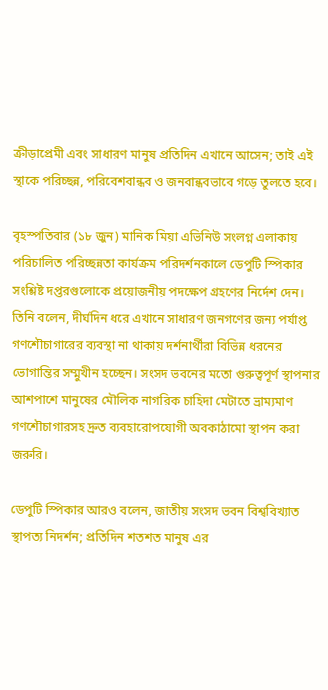ক্রীড়াপ্রেমী এবং সাধারণ মানুষ প্রতিদিন এখানে আসেন; তাই এই স্থাকে পরিচ্ছন্ন, পরিবেশবান্ধব ও জনবান্ধবভাবে গড়ে তুলতে হবে।

বৃহস্পতিবার (১৮ জুন) মানিক মিয়া এভিনিউ সংলগ্ন এলাকায় পরিচালিত পরিচ্ছন্নতা কার্যক্রম পরিদর্শনকালে ডেপুটি স্পিকার সংশ্লিষ্ট দপ্তরগুলোকে প্রয়োজনীয় পদক্ষেপ গ্রহণের নির্দেশ দেন। তিনি বলেন, দীর্ঘদিন ধরে এখানে সাধারণ জনগণের জন্য পর্যাপ্ত গণশৌচাগারের ব্যবস্থা না থাকায় দর্শনার্থীরা বিভিন্ন ধরনের ভোগান্তির সম্মুখীন হচ্ছেন। সংসদ ভবনের মতো গুরুত্বপূর্ণ স্থাপনার আশপাশে মানুষের মৌলিক নাগরিক চাহিদা মেটাতে ভ্রাম্যমাণ গণশৌচাগারসহ দ্রুত ব্যবহারোপযোগী অবকাঠামো স্থাপন করা জরুরি।

ডেপুটি স্পিকার আরও বলেন, জাতীয় সংসদ ভবন বিশ্ববিখ্যাত স্থাপত্য নিদর্শন; প্রতিদিন শতশত মানুষ এর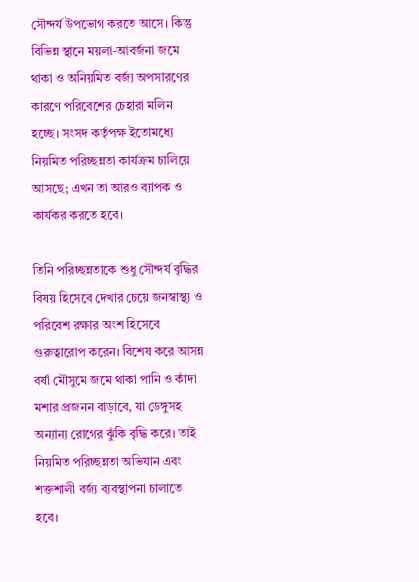সৌন্দর্য উপভোগ করতে আসে। কিন্তু বিভিন্ন স্থানে ময়লা-আবর্জনা জমে থাকা ও অনিয়মিত বর্জ্য অপসারণের কারণে পরিবেশের চেহারা মলিন হচ্ছে। সংসদ কর্তৃপক্ষ ইতোমধ্যে নিয়মিত পরিচ্ছন্নতা কার্যক্রম চালিয়ে আসছে; এখন তা আরও ব্যাপক ও কার্যকর করতে হবে।

তিনি পরিচ্ছন্নতাকে শুধু সৌন্দর্য বৃদ্ধির বিষয় হিসেবে দেখার চেয়ে জনস্বাস্থ্য ও পরিবেশ রক্ষার অংশ হিসেবে গুরুত্বারোপ করেন। বিশেষ করে আসন্ন বর্ষা মৌসুমে জমে থাকা পানি ও কাঁদা মশার প্রজনন বাড়াবে, যা ডেঙ্গুসহ অন্যান্য রোগের ঝুঁকি বৃদ্ধি করে। তাই নিয়মিত পরিচ্ছন্নতা অভিযান এবং শক্তশালী বর্জ্য ব্যবস্থাপনা চালাতে হবে।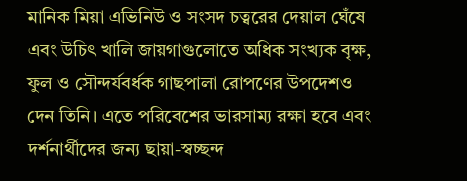মানিক মিয়া এভিনিউ ও সংসদ চত্বরের দেয়াল ঘেঁষে এবং উচিৎ খালি জায়গাগুলোতে অধিক সংখ্যক বৃক্ষ, ফুল ও সৌন্দর্যবর্ধক গাছপালা রোপণের উপদেশও দেন তিনি। এতে পরিবেশের ভারসাম্য রক্ষা হবে এবং দর্শনার্থীদের জন্য ছায়া-স্বচ্ছন্দ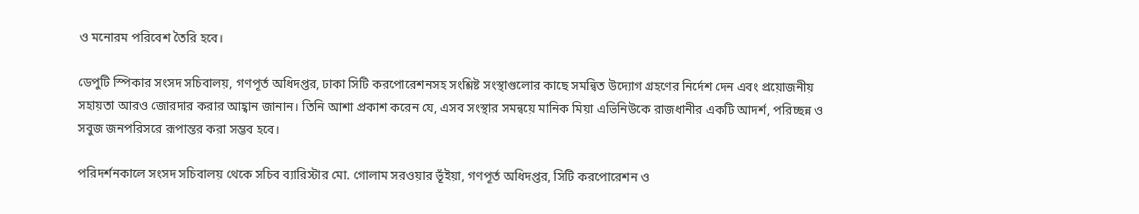ও মনোরম পরিবেশ তৈরি হবে।

ডেপুটি স্পিকার সংসদ সচিবালয়, গণপূর্ত অধিদপ্তর, ঢাকা সিটি করপোরেশনসহ সংশ্লিষ্ট সংস্থাগুলোর কাছে সমন্বিত উদ্যোগ গ্রহণের নির্দেশ দেন এবং প্রয়োজনীয় সহায়তা আরও জোরদার করার আহ্বান জানান। তিনি আশা প্রকাশ করেন যে, এসব সংস্থার সমন্বয়ে মানিক মিয়া এভিনিউকে রাজধানীর একটি আদর্শ, পরিচ্ছন্ন ও সবুজ জনপরিসরে রূপান্তর করা সম্ভব হবে।

পরিদর্শনকালে সংসদ সচিবালয় থেকে সচিব ব‌্যারিস্টার মো. গোলাম সরওয়ার ভূঁইয়া, গণপূর্ত অধিদপ্তর, সিটি করপোরেশন ও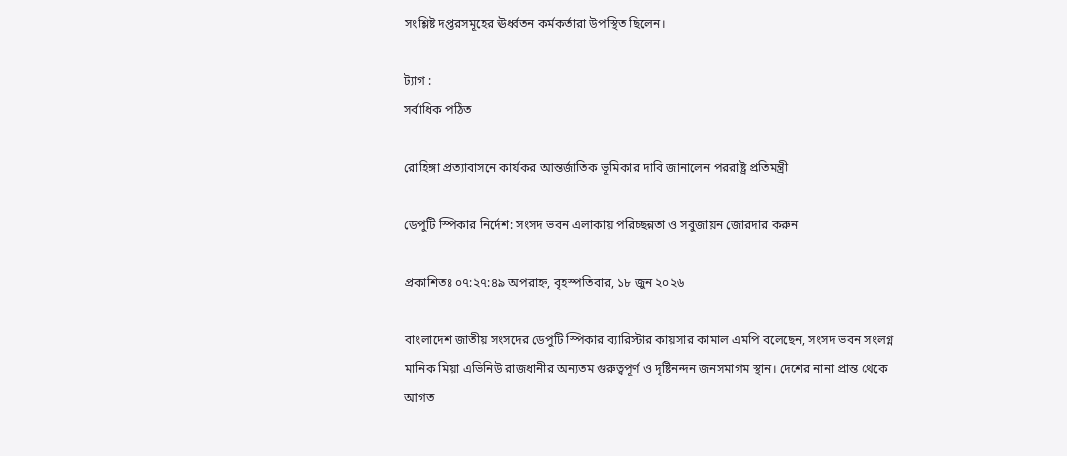সংশ্লিষ্ট দপ্তরসমূহের ঊর্ধ্বতন কর্মকর্তারা উপস্থিত ছিলেন।

ট্যাগ :
সর্বাধিক পঠিত

রোহিঙ্গা প্রত্যাবাসনে কার্যকর আন্তর্জাতিক ভূমিকার দাবি জানালেন পররাষ্ট্র প্রতিমন্ত্রী

ডেপুটি স্পিকার নির্দেশ: সংসদ ভবন এলাকায় পরিচ্ছন্নতা ও সবুজায়ন জোরদার করুন

প্রকাশিতঃ ০৭:২৭:৪৯ অপরাহ্ন, বৃহস্পতিবার, ১৮ জুন ২০২৬

বাংলাদেশ জাতীয় সংসদের ডেপুটি স্পিকার ব‌্যারিস্টার কায়সার কামাল এমপি বলেছেন, সংসদ ভবন সংলগ্ন মানিক মিয়া এভিনিউ রাজধানীর অন্যতম গুরুত্বপূর্ণ ও দৃষ্টিনন্দন জনসমাগম স্থান। দেশের নানা প্রান্ত থেকে আগত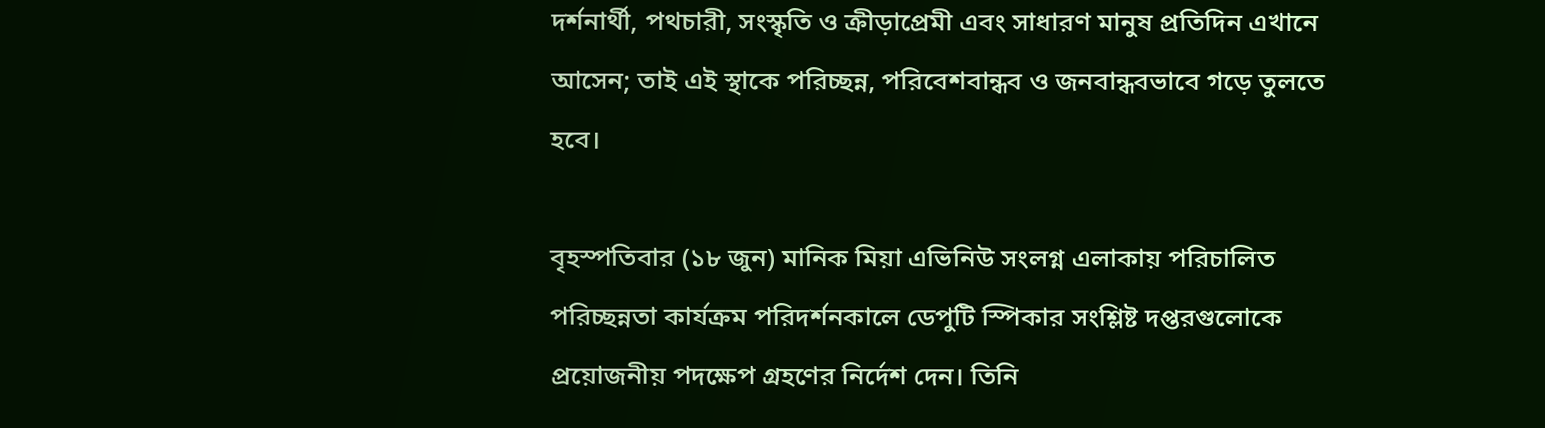দর্শনার্থী, পথচারী, সংস্কৃতি ও ক্রীড়াপ্রেমী এবং সাধারণ মানুষ প্রতিদিন এখানে আসেন; তাই এই স্থাকে পরিচ্ছন্ন, পরিবেশবান্ধব ও জনবান্ধবভাবে গড়ে তুলতে হবে।

বৃহস্পতিবার (১৮ জুন) মানিক মিয়া এভিনিউ সংলগ্ন এলাকায় পরিচালিত পরিচ্ছন্নতা কার্যক্রম পরিদর্শনকালে ডেপুটি স্পিকার সংশ্লিষ্ট দপ্তরগুলোকে প্রয়োজনীয় পদক্ষেপ গ্রহণের নির্দেশ দেন। তিনি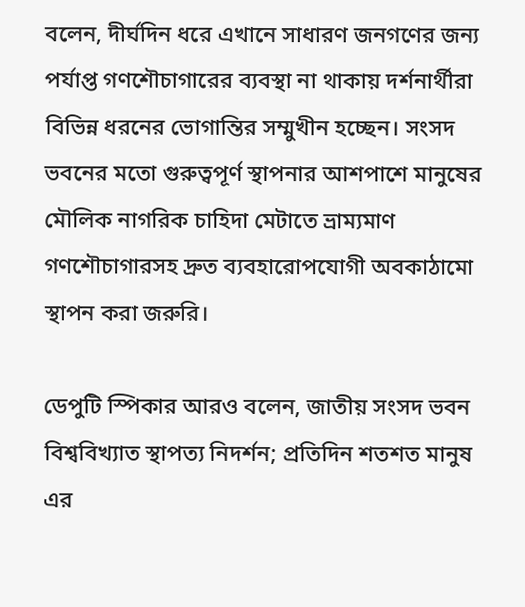বলেন, দীর্ঘদিন ধরে এখানে সাধারণ জনগণের জন্য পর্যাপ্ত গণশৌচাগারের ব্যবস্থা না থাকায় দর্শনার্থীরা বিভিন্ন ধরনের ভোগান্তির সম্মুখীন হচ্ছেন। সংসদ ভবনের মতো গুরুত্বপূর্ণ স্থাপনার আশপাশে মানুষের মৌলিক নাগরিক চাহিদা মেটাতে ভ্রাম্যমাণ গণশৌচাগারসহ দ্রুত ব্যবহারোপযোগী অবকাঠামো স্থাপন করা জরুরি।

ডেপুটি স্পিকার আরও বলেন, জাতীয় সংসদ ভবন বিশ্ববিখ্যাত স্থাপত্য নিদর্শন; প্রতিদিন শতশত মানুষ এর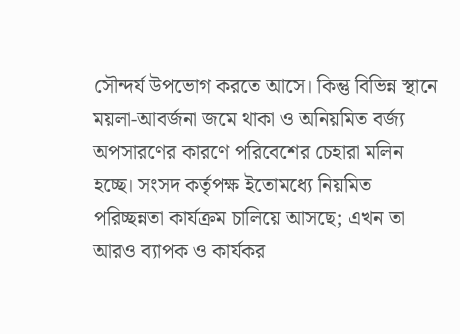সৌন্দর্য উপভোগ করতে আসে। কিন্তু বিভিন্ন স্থানে ময়লা-আবর্জনা জমে থাকা ও অনিয়মিত বর্জ্য অপসারণের কারণে পরিবেশের চেহারা মলিন হচ্ছে। সংসদ কর্তৃপক্ষ ইতোমধ্যে নিয়মিত পরিচ্ছন্নতা কার্যক্রম চালিয়ে আসছে; এখন তা আরও ব্যাপক ও কার্যকর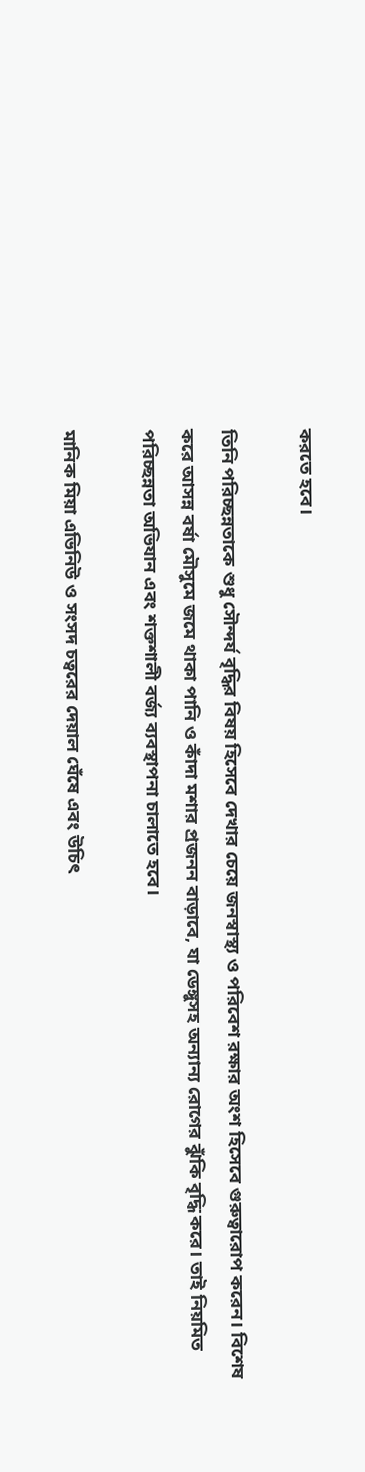করতে হবে।

তিনি পরিচ্ছন্নতাকে শুধু সৌন্দর্য বৃদ্ধির বিষয় হিসেবে দেখার চেয়ে জনস্বাস্থ্য ও পরিবেশ রক্ষার অংশ হিসেবে গুরুত্বারোপ করেন। বিশেষ করে আসন্ন বর্ষা মৌসুমে জমে থাকা পানি ও কাঁদা মশার প্রজনন বাড়াবে, যা ডেঙ্গুসহ অন্যান্য রোগের ঝুঁকি বৃদ্ধি করে। তাই নিয়মিত পরিচ্ছন্নতা অভিযান এবং শক্তশালী বর্জ্য ব্যবস্থাপনা চালাতে হবে।

মানিক মিয়া এভিনিউ ও সংসদ চত্বরের দেয়াল ঘেঁষে এবং উচিৎ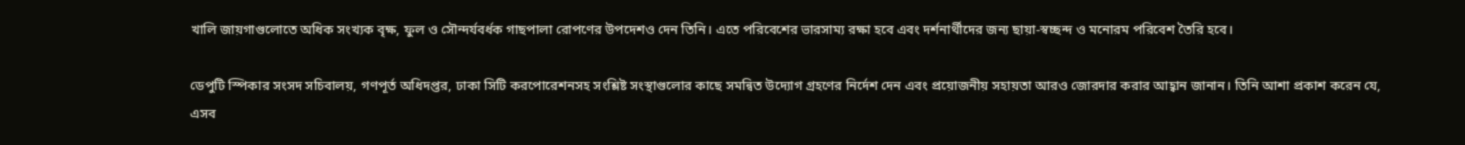খালি জায়গাগুলোতে অধিক সংখ্যক বৃক্ষ, ফুল ও সৌন্দর্যবর্ধক গাছপালা রোপণের উপদেশও দেন তিনি। এতে পরিবেশের ভারসাম্য রক্ষা হবে এবং দর্শনার্থীদের জন্য ছায়া-স্বচ্ছন্দ ও মনোরম পরিবেশ তৈরি হবে।

ডেপুটি স্পিকার সংসদ সচিবালয়, গণপূর্ত অধিদপ্তর, ঢাকা সিটি করপোরেশনসহ সংশ্লিষ্ট সংস্থাগুলোর কাছে সমন্বিত উদ্যোগ গ্রহণের নির্দেশ দেন এবং প্রয়োজনীয় সহায়তা আরও জোরদার করার আহ্বান জানান। তিনি আশা প্রকাশ করেন যে, এসব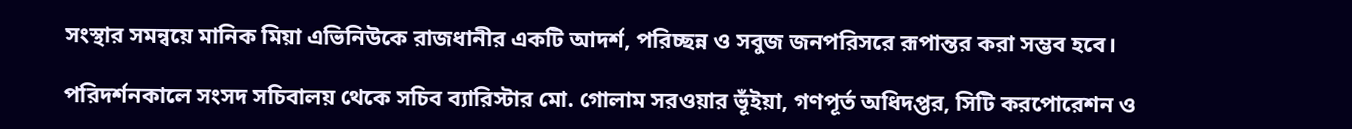সংস্থার সমন্বয়ে মানিক মিয়া এভিনিউকে রাজধানীর একটি আদর্শ, পরিচ্ছন্ন ও সবুজ জনপরিসরে রূপান্তর করা সম্ভব হবে।

পরিদর্শনকালে সংসদ সচিবালয় থেকে সচিব ব‌্যারিস্টার মো. গোলাম সরওয়ার ভূঁইয়া, গণপূর্ত অধিদপ্তর, সিটি করপোরেশন ও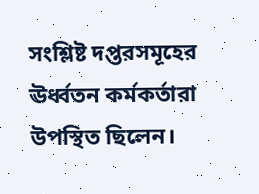সংশ্লিষ্ট দপ্তরসমূহের ঊর্ধ্বতন কর্মকর্তারা উপস্থিত ছিলেন।